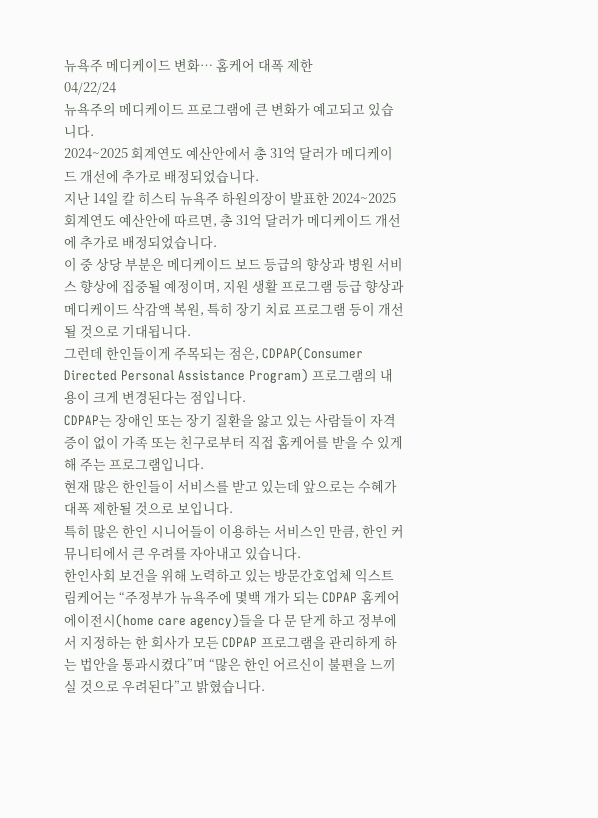뉴욕주 메디케이드 변화… 홈케어 대폭 제한
04/22/24
뉴욕주의 메디케이드 프로그램에 큰 변화가 예고되고 있습니다.
2024~2025 회계연도 예산안에서 총 31억 달러가 메디케이드 개선에 추가로 배정되었습니다.
지난 14일 칼 히스티 뉴욕주 하원의장이 발표한 2024~2025 회계연도 예산안에 따르면, 총 31억 달러가 메디케이드 개선에 추가로 배정되었습니다.
이 중 상당 부분은 메디케이드 보드 등급의 향상과 병원 서비스 향상에 집중될 예정이며, 지원 생활 프로그램 등급 향상과 메디케이드 삭감액 복원, 특히 장기 치료 프로그램 등이 개선될 것으로 기대됩니다.
그런데 한인들이게 주목되는 점은, CDPAP(Consumer Directed Personal Assistance Program) 프로그램의 내용이 크게 변경된다는 점입니다.
CDPAP는 장애인 또는 장기 질환을 앓고 있는 사람들이 자격증이 없이 가족 또는 친구로부터 직접 홈케어를 받을 수 있게 해 주는 프로그램입니다.
현재 많은 한인들이 서비스를 받고 있는데 앞으로는 수혜가 대폭 제한될 것으로 보입니다.
특히 많은 한인 시니어들이 이용하는 서비스인 만큼, 한인 커뮤니티에서 큰 우려를 자아내고 있습니다.
한인사회 보건을 위해 노력하고 있는 방문간호업체 익스트림케어는 “주정부가 뉴욕주에 몇백 개가 되는 CDPAP 홈케어 에이전시(home care agency)들을 다 문 닫게 하고 정부에서 지정하는 한 회사가 모든 CDPAP 프로그램을 관리하게 하는 법안을 통과시켰다”며 “많은 한인 어르신이 불편을 느끼실 것으로 우려된다”고 밝혔습니다.